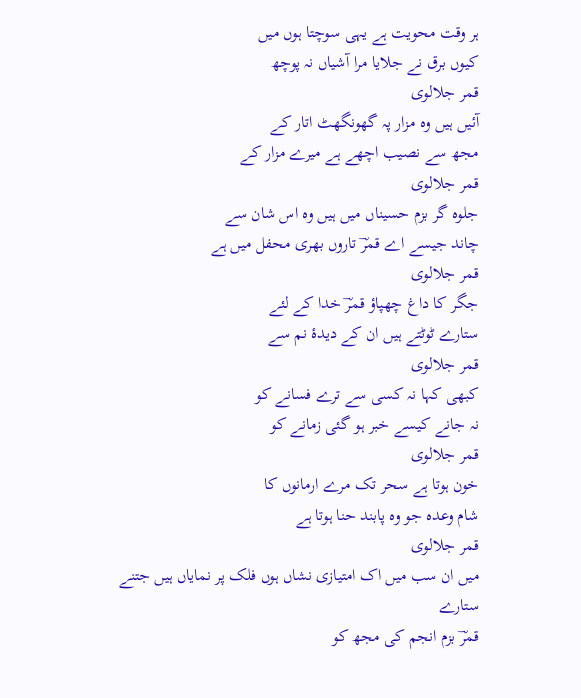ہر وقت محویت ہے یہی سوچتا ہوں میں
کیوں برق نے جلایا مرا آشیاں نہ پوچھ
قمر جلالوی
آئیں ہیں وہ مزار پہ گھونگھٹ اتار کے
مجھ سے نصیب اچھے ہے میرے مزار کے
قمر جلالوی
جلوہ گر بزم حسیناں میں ہیں وہ اس شان سے
چاند جیسے اے قمرؔ تاروں بھری محفل میں ہے
قمر جلالوی
جگر کا داغ چھپاؤ قمرؔ خدا کے لئے
ستارے ٹوٹتے ہیں ان کے دیدۂ نم سے
قمر جلالوی
کبھی کہا نہ کسی سے ترے فسانے کو
نہ جانے کیسے خبر ہو گئی زمانے کو
قمر جلالوی
خون ہوتا ہے سحر تک مرے ارمانوں کا
شام وعدہ جو وہ پابند حنا ہوتا ہے
قمر جلالوی
میں ان سب میں اک امتیازی نشاں ہوں فلک پر نمایاں ہیں جتنے ستارے
قمرؔ بزم انجم کی مجھ کو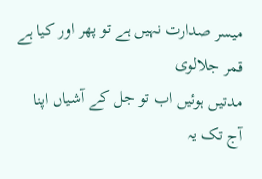میسر صدارت نہیں ہے تو پھر اور کیا ہے
قمر جلالوی
مدتیں ہوئیں اب تو جل کے آشیاں اپنا
آج تک یہ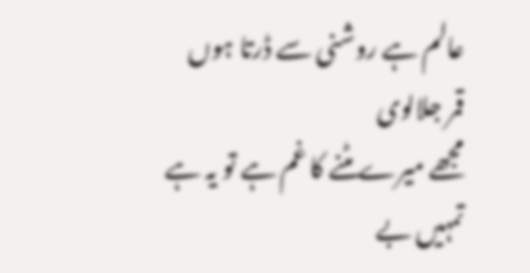عالم ہے روشنی سے ڈرتا ہوں
قمر جلالوی
مجھے میرے مٹنے کا غم ہے تو یہ ہے
تمہیں بے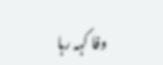وفا کہہ رہا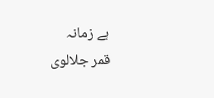ہے زمانہ
قمر جلالوی